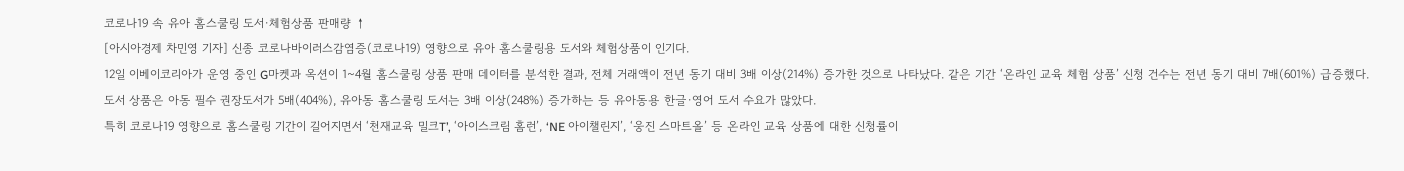코로나19 속 유아 홈스쿨링 도서·체험상품 판매량 ↑
[아시아경제 차민영 기자] 신종 코로나바이러스감염증(코로나19) 영향으로 유아 홈스쿨링용 도서와 체험상품이 인기다.
12일 이베이코리아가 운영 중인 G마켓과 옥션이 1~4월 홈스쿨링 상품 판매 데이터를 분석한 결과, 전체 거래액이 전년 동기 대비 3배 이상(214%) 증가한 것으로 나타났다. 같은 기간 ‘온라인 교육 체험 상품’ 신청 건수는 전년 동기 대비 7배(601%) 급증했다.
도서 상품은 아동 필수 권장도서가 5배(404%), 유아동 홈스쿨링 도서는 3배 이상(248%) 증가하는 등 유아동용 한글·영어 도서 수요가 많았다.
특히 코로나19 영향으로 홈스쿨링 기간이 길어지면서 ‘천재교육 밀크T’, ‘아이스크림 홈런’, ‘NE 아이챌린지’, ‘웅진 스마트올’ 등 온라인 교육 상품에 대한 신청률이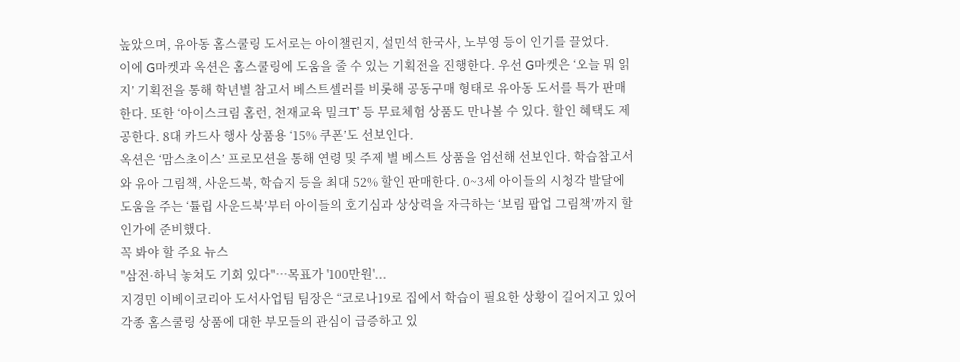높았으며, 유아동 홈스쿨링 도서로는 아이챌린지, 설민석 한국사, 노부영 등이 인기를 끌었다.
이에 G마켓과 옥션은 홈스쿨링에 도움을 줄 수 있는 기획전을 진행한다. 우선 G마켓은 ‘오늘 뭐 읽지’ 기획전을 통해 학년별 참고서 베스트셀러를 비롯해 공동구매 형태로 유아동 도서를 특가 판매한다. 또한 ‘아이스크림 홈런, 천재교육 밀크T’ 등 무료체험 상품도 만나볼 수 있다. 할인 혜택도 제공한다. 8대 카드사 행사 상품용 ‘15% 쿠폰’도 선보인다.
옥션은 ‘맘스초이스’ 프로모션을 통해 연령 및 주제 별 베스트 상품을 엄선해 선보인다. 학습참고서와 유아 그림책, 사운드북, 학습지 등을 최대 52% 할인 판매한다. 0~3세 아이들의 시청각 발달에 도움을 주는 ‘튤립 사운드북’부터 아이들의 호기심과 상상력을 자극하는 ‘보림 팝업 그림책’까지 할인가에 준비했다.
꼭 봐야 할 주요 뉴스
"삼전·하닉 놓쳐도 기회 있다"…목표가 '100만원'...
지경민 이베이코리아 도서사업팀 팀장은 “코로나19로 집에서 학습이 필요한 상황이 길어지고 있어 각종 홈스쿨링 상품에 대한 부모들의 관심이 급증하고 있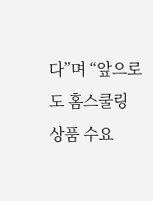다”며 “앞으로도 홈스쿨링 상품 수요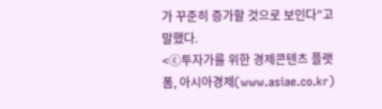가 꾸준히 증가할 것으로 보인다”고 말했다.
<ⓒ투자가를 위한 경제콘텐츠 플랫폼, 아시아경제(www.asiae.co.kr)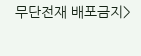무단전재 배포금지>